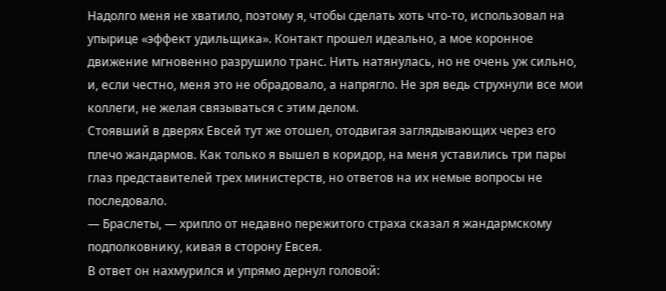Надолго меня не хватило, поэтому я, чтобы сделать хоть что-то, использовал на упырице «эффект удильщика». Контакт прошел идеально, а мое коронное движение мгновенно разрушило транс. Нить натянулась, но не очень уж сильно, и, если честно, меня это не обрадовало, а напрягло. Не зря ведь струхнули все мои коллеги, не желая связываться с этим делом.
Стоявший в дверях Евсей тут же отошел, отодвигая заглядывающих через его плечо жандармов. Как только я вышел в коридор, на меня уставились три пары глаз представителей трех министерств, но ответов на их немые вопросы не последовало.
— Браслеты, — хрипло от недавно пережитого страха сказал я жандармскому подполковнику, кивая в сторону Евсея.
В ответ он нахмурился и упрямо дернул головой: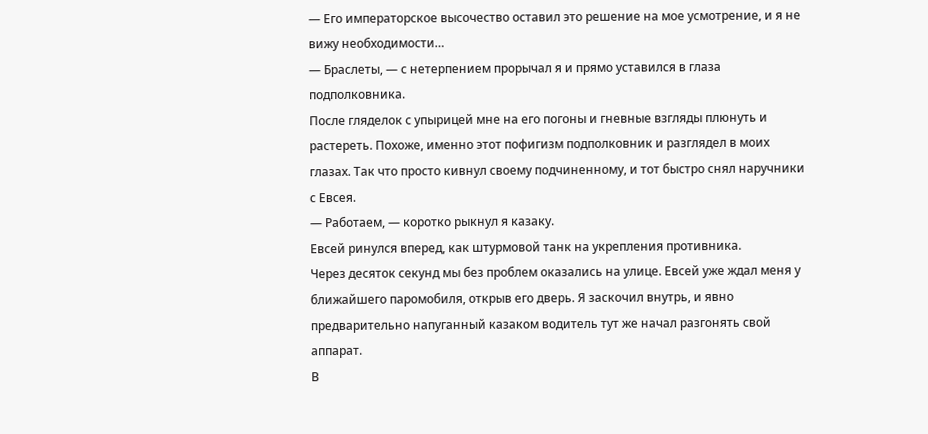— Его императорское высочество оставил это решение на мое усмотрение, и я не вижу необходимости…
— Браслеты, — с нетерпением прорычал я и прямо уставился в глаза подполковника.
После гляделок с упырицей мне на его погоны и гневные взгляды плюнуть и растереть. Похоже, именно этот пофигизм подполковник и разглядел в моих глазах. Так что просто кивнул своему подчиненному, и тот быстро снял наручники с Евсея.
— Работаем, — коротко рыкнул я казаку.
Евсей ринулся вперед, как штурмовой танк на укрепления противника.
Через десяток секунд мы без проблем оказались на улице. Евсей уже ждал меня у ближайшего паромобиля, открыв его дверь. Я заскочил внутрь, и явно предварительно напуганный казаком водитель тут же начал разгонять свой аппарат.
В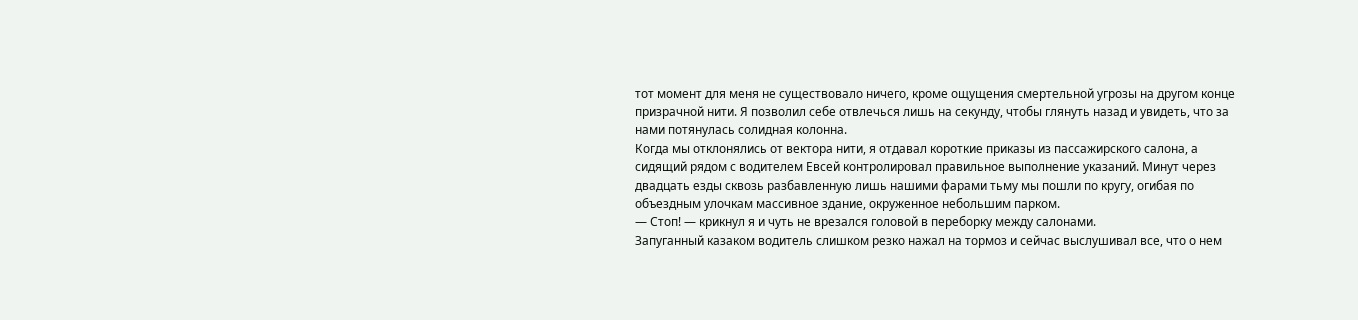тот момент для меня не существовало ничего, кроме ощущения смертельной угрозы на другом конце призрачной нити. Я позволил себе отвлечься лишь на секунду, чтобы глянуть назад и увидеть, что за нами потянулась солидная колонна.
Когда мы отклонялись от вектора нити, я отдавал короткие приказы из пассажирского салона, а сидящий рядом с водителем Евсей контролировал правильное выполнение указаний. Минут через двадцать езды сквозь разбавленную лишь нашими фарами тьму мы пошли по кругу, огибая по объездным улочкам массивное здание, окруженное небольшим парком.
— Стоп! — крикнул я и чуть не врезался головой в переборку между салонами.
Запуганный казаком водитель слишком резко нажал на тормоз и сейчас выслушивал все, что о нем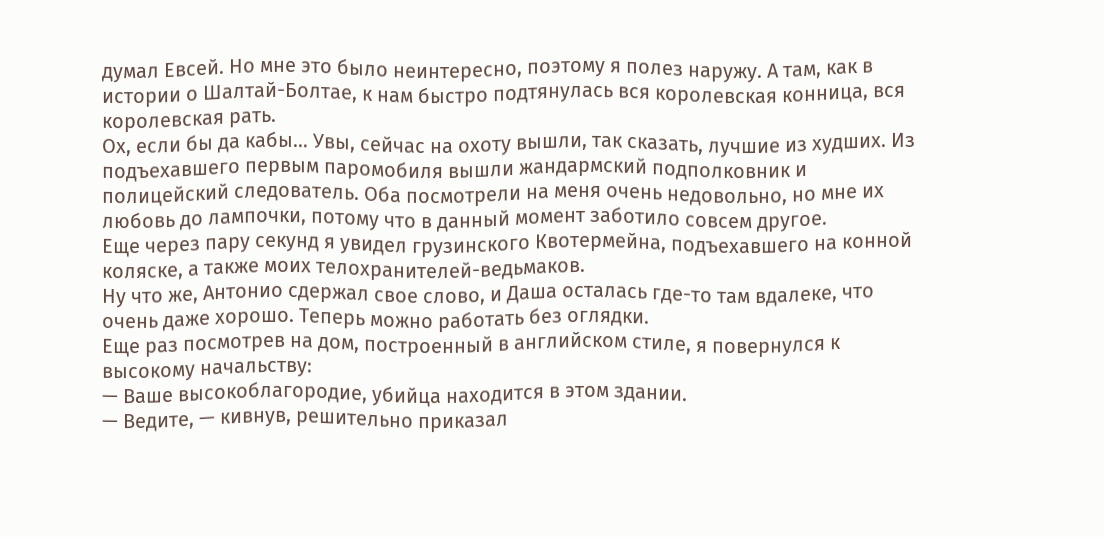думал Евсей. Но мне это было неинтересно, поэтому я полез наружу. А там, как в истории о Шалтай-Болтае, к нам быстро подтянулась вся королевская конница, вся королевская рать.
Ох, если бы да кабы… Увы, сейчас на охоту вышли, так сказать, лучшие из худших. Из подъехавшего первым паромобиля вышли жандармский подполковник и полицейский следователь. Оба посмотрели на меня очень недовольно, но мне их любовь до лампочки, потому что в данный момент заботило совсем другое.
Еще через пару секунд я увидел грузинского Квотермейна, подъехавшего на конной коляске, а также моих телохранителей-ведьмаков.
Ну что же, Антонио сдержал свое слово, и Даша осталась где-то там вдалеке, что очень даже хорошо. Теперь можно работать без оглядки.
Еще раз посмотрев на дом, построенный в английском стиле, я повернулся к высокому начальству:
— Ваше высокоблагородие, убийца находится в этом здании.
— Ведите, — кивнув, решительно приказал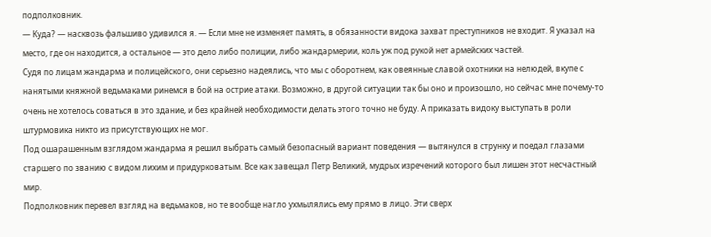подполковник.
— Куда? — насквозь фальшиво удивился я. — Если мне не изменяет память, в обязанности видока захват преступников не входит. Я указал на место, где он находится, а остальное — это дело либо полиции, либо жандармерии, коль уж под рукой нет армейских частей.
Судя по лицам жандарма и полицейского, они серьезно надеялись, что мы с оборотнем, как овеянные славой охотники на нелюдей, вкупе с нанятыми княжной ведьмаками ринемся в бой на острие атаки. Возможно, в другой ситуации так бы оно и произошло, но сейчас мне почему-то очень не хотелось соваться в это здание, и без крайней необходимости делать этого точно не буду. А приказать видоку выступать в роли штурмовика никто из присутствующих не мог.
Под ошарашенным взглядом жандарма я решил выбрать самый безопасный вариант поведения — вытянулся в струнку и поедал глазами старшего по званию с видом лихим и придурковатым. Все как завещал Петр Великий, мудрых изречений которого был лишен этот несчастный мир.
Подполковник перевел взгляд на ведьмаков, но те вообще нагло ухмылялись ему прямо в лицо. Эти сверх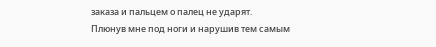заказа и пальцем о палец не ударят.
Плюнув мне под ноги и нарушив тем самым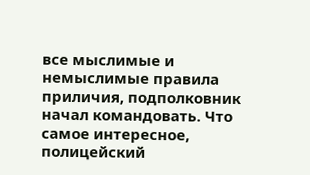все мыслимые и немыслимые правила приличия, подполковник начал командовать. Что самое интересное, полицейский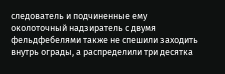следователь и подчиненные ему околоточный надзиратель с двумя фельдфебелями также не спешили заходить внутрь ограды, а распределили три десятка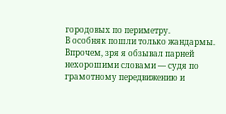городовых по периметру.
В особняк пошли только жандармы. Впрочем, зря я обзывал парней нехорошими словами — судя по грамотному передвижению и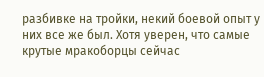разбивке на тройки, некий боевой опыт у них все же был. Хотя уверен, что самые крутые мракоборцы сейчас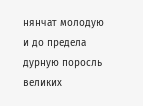нянчат молодую и до предела дурную поросль великих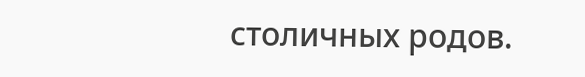столичных родов.